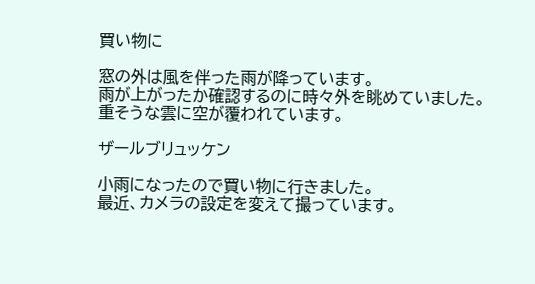買い物に

窓の外は風を伴った雨が降っています。
雨が上がったか確認するのに時々外を眺めていました。
重そうな雲に空が覆われています。

ザールブリュッケン

小雨になったので買い物に行きました。
最近、カメラの設定を変えて撮っています。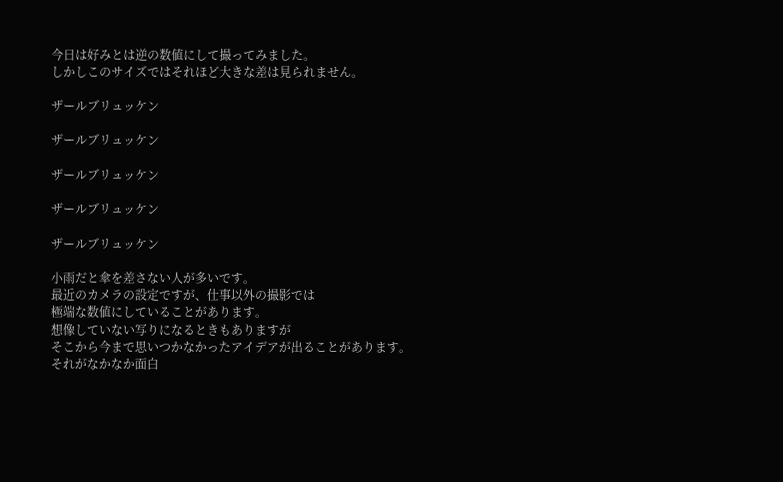今日は好みとは逆の数値にして撮ってみました。
しかしこのサイズではそれほど大きな差は見られません。

ザールブリュッケン

ザールブリュッケン

ザールブリュッケン

ザールブリュッケン

ザールブリュッケン

小雨だと傘を差さない人が多いです。
最近のカメラの設定ですが、仕事以外の撮影では
極端な数値にしていることがあります。
想像していない写りになるときもありますが
そこから今まで思いつかなかったアイデアが出ることがあります。
それがなかなか面白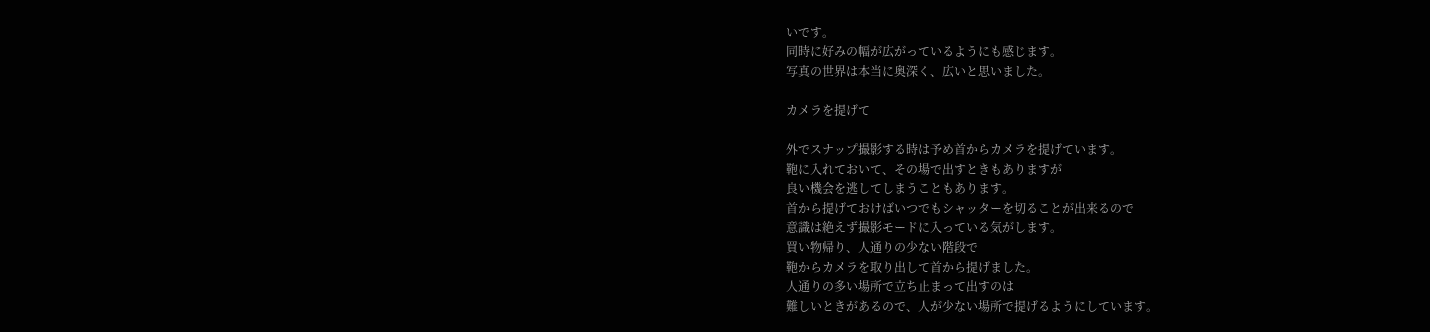いです。
同時に好みの幅が広がっているようにも感じます。
写真の世界は本当に奥深く、広いと思いました。

カメラを提げて

外でスナップ撮影する時は予め首からカメラを提げています。
鞄に入れておいて、その場で出すときもありますが
良い機会を逃してしまうこともあります。
首から提げておけばいつでもシャッターを切ることが出来るので
意識は絶えず撮影モードに入っている気がします。
買い物帰り、人通りの少ない階段で
鞄からカメラを取り出して首から提げました。
人通りの多い場所で立ち止まって出すのは
難しいときがあるので、人が少ない場所で提げるようにしています。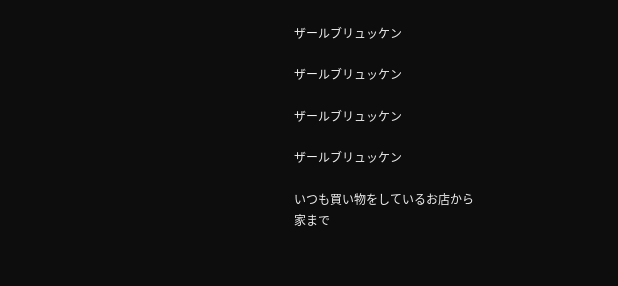ザールブリュッケン

ザールブリュッケン

ザールブリュッケン

ザールブリュッケン

いつも買い物をしているお店から
家まで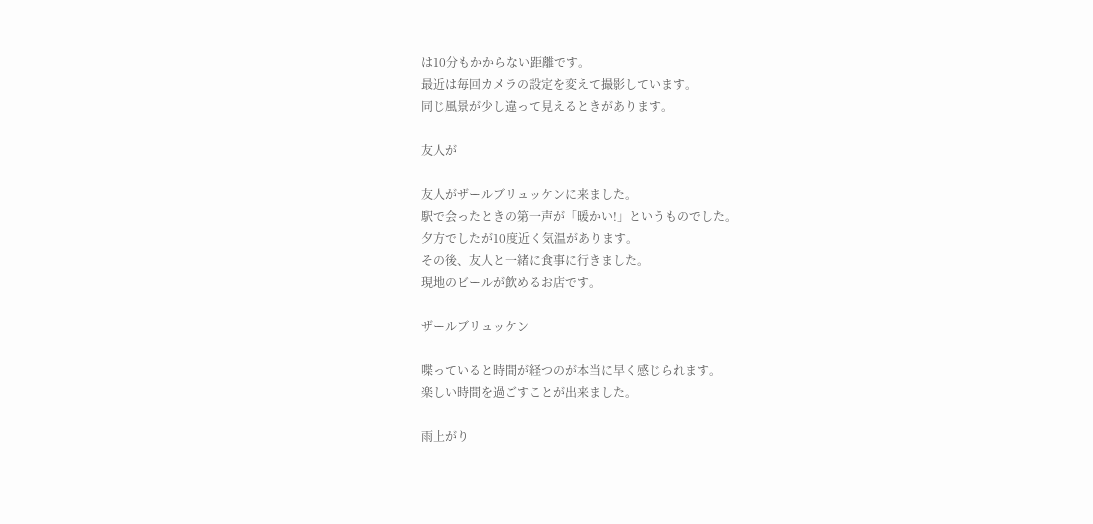は10分もかからない距離です。
最近は毎回カメラの設定を変えて撮影しています。
同じ風景が少し違って見えるときがあります。

友人が

友人がザールブリュッケンに来ました。
駅で会ったときの第一声が「暖かい!」というものでした。
夕方でしたが10度近く気温があります。
その後、友人と一緒に食事に行きました。
現地のビールが飲めるお店です。

ザールブリュッケン

喋っていると時間が経つのが本当に早く感じられます。
楽しい時間を過ごすことが出来ました。

雨上がり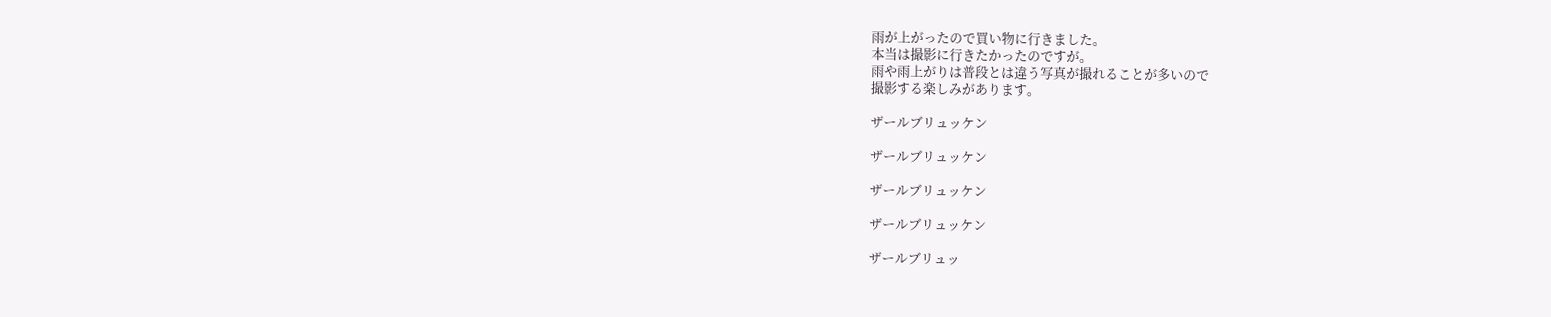雨が上がったので買い物に行きました。
本当は撮影に行きたかったのですが。
雨や雨上がりは普段とは違う写真が撮れることが多いので
撮影する楽しみがあります。

ザールブリュッケン

ザールブリュッケン

ザールブリュッケン

ザールブリュッケン

ザールブリュッ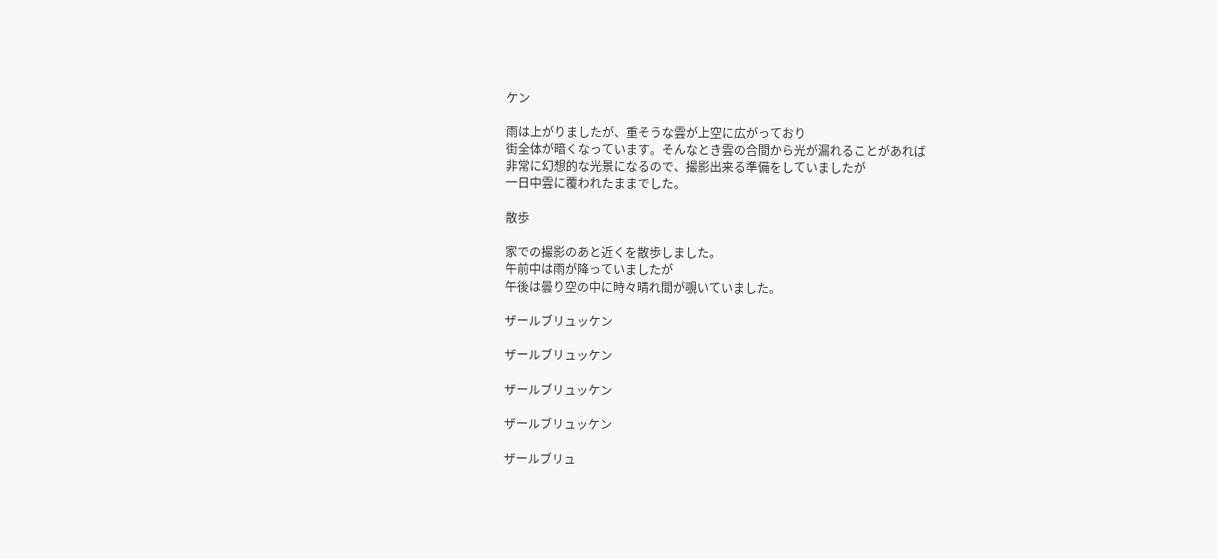ケン

雨は上がりましたが、重そうな雲が上空に広がっており
街全体が暗くなっています。そんなとき雲の合間から光が漏れることがあれば
非常に幻想的な光景になるので、撮影出来る準備をしていましたが
一日中雲に覆われたままでした。

散歩

家での撮影のあと近くを散歩しました。
午前中は雨が降っていましたが
午後は曇り空の中に時々晴れ間が覗いていました。

ザールブリュッケン

ザールブリュッケン

ザールブリュッケン

ザールブリュッケン

ザールブリュ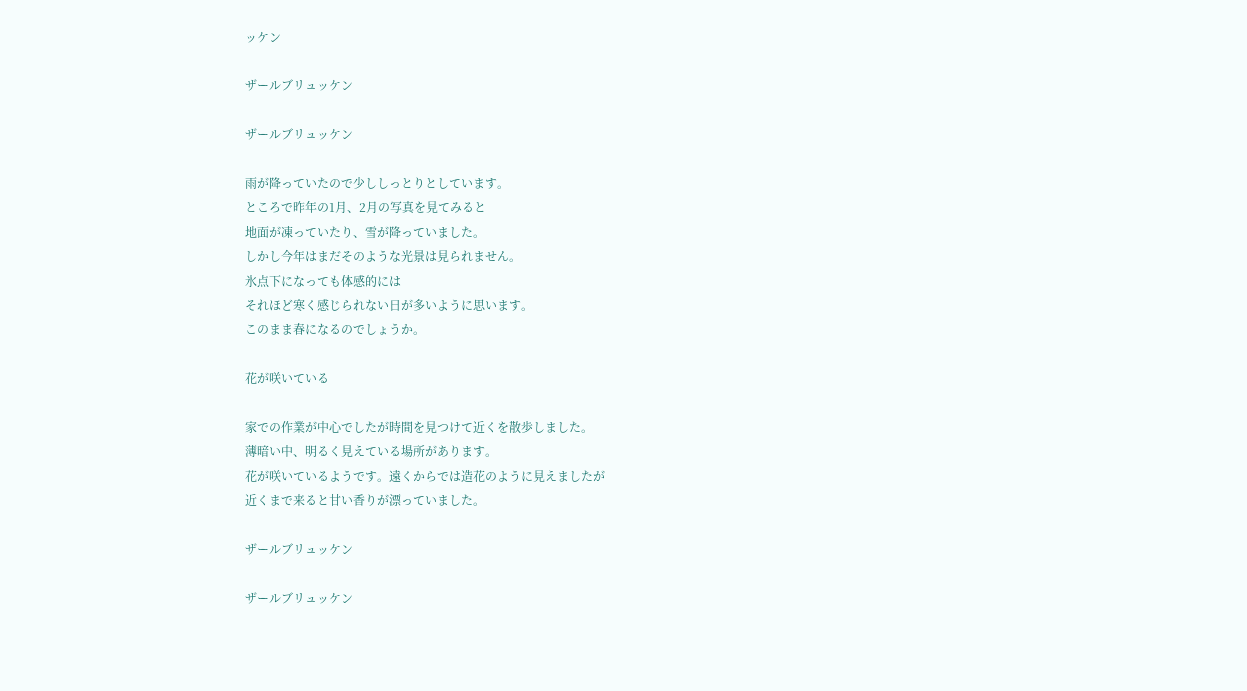ッケン

ザールブリュッケン

ザールブリュッケン

雨が降っていたので少ししっとりとしています。
ところで昨年の1月、2月の写真を見てみると
地面が凍っていたり、雪が降っていました。
しかし今年はまだそのような光景は見られません。
氷点下になっても体感的には
それほど寒く感じられない日が多いように思います。
このまま春になるのでしょうか。

花が咲いている

家での作業が中心でしたが時間を見つけて近くを散歩しました。
薄暗い中、明るく見えている場所があります。
花が咲いているようです。遠くからでは造花のように見えましたが
近くまで来ると甘い香りが漂っていました。

ザールブリュッケン

ザールブリュッケン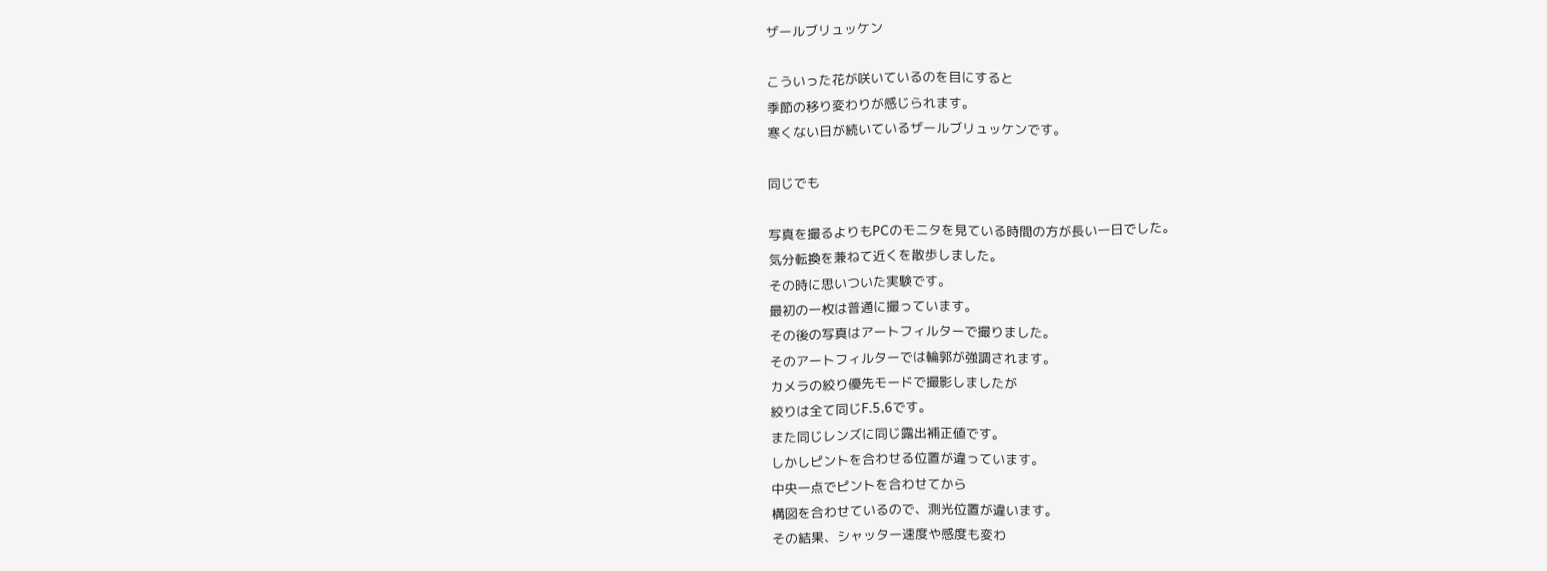ザールブリュッケン

こういった花が咲いているのを目にすると
季節の移り変わりが感じられます。
寒くない日が続いているザールブリュッケンです。

同じでも

写真を撮るよりもPCのモニタを見ている時間の方が長い一日でした。
気分転換を兼ねて近くを散歩しました。
その時に思いついた実験です。
最初の一枚は普通に撮っています。
その後の写真はアートフィルターで撮りました。
そのアートフィルターでは輪郭が強調されます。
カメラの絞り優先モードで撮影しましたが
絞りは全て同じF.5,6です。
また同じレンズに同じ露出補正値です。
しかしピントを合わせる位置が違っています。
中央一点でピントを合わせてから
構図を合わせているので、測光位置が違います。
その結果、シャッター速度や感度も変わ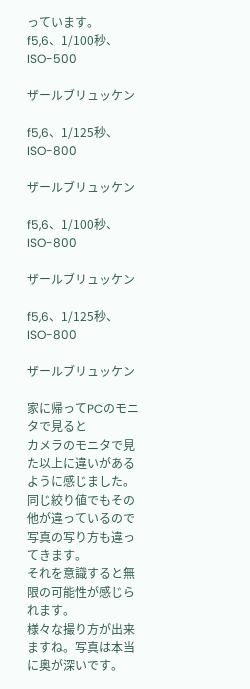っています。
f5,6、1/100秒、ISO-500

ザールブリュッケン

f5,6、1/125秒、ISO-800

ザールブリュッケン

f5,6、1/100秒、ISO-800

ザールブリュッケン

f5,6、1/125秒、ISO-800

ザールブリュッケン

家に帰ってPCのモニタで見ると
カメラのモニタで見た以上に違いがあるように感じました。
同じ絞り値でもその他が違っているので
写真の写り方も違ってきます。
それを意識すると無限の可能性が感じられます。
様々な撮り方が出来ますね。写真は本当に奥が深いです。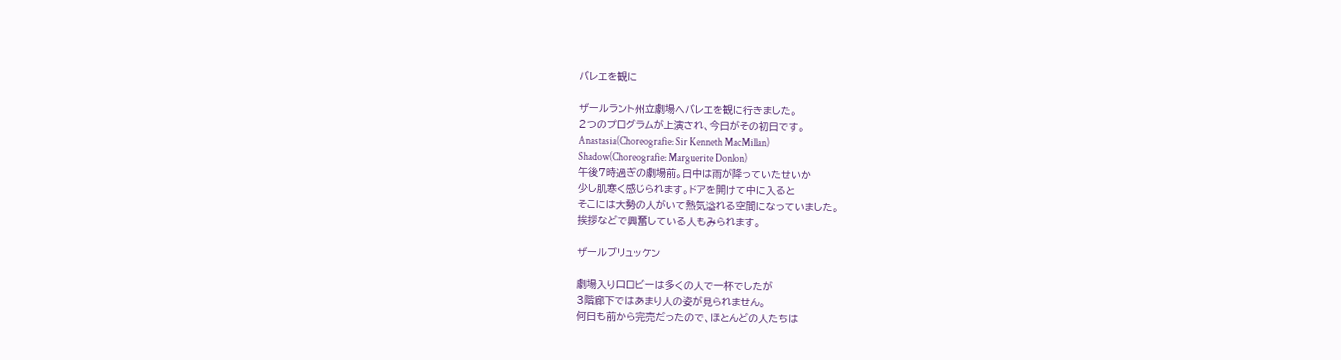バレエを観に

ザールラント州立劇場へバレエを観に行きました。
2つのプログラムが上演され、今日がその初日です。
Anastasia(Choreografie: Sir Kenneth MacMillan)
Shadow(Choreografie: Marguerite Donlon)
午後7時過ぎの劇場前。日中は雨が降っていたせいか
少し肌寒く感じられます。ドアを開けて中に入ると
そこには大勢の人がいて熱気溢れる空間になっていました。
挨拶などで興奮している人もみられます。

ザールブリュッケン

劇場入り口ロビーは多くの人で一杯でしたが
3階廊下ではあまり人の姿が見られません。
何日も前から完売だったので、ほとんどの人たちは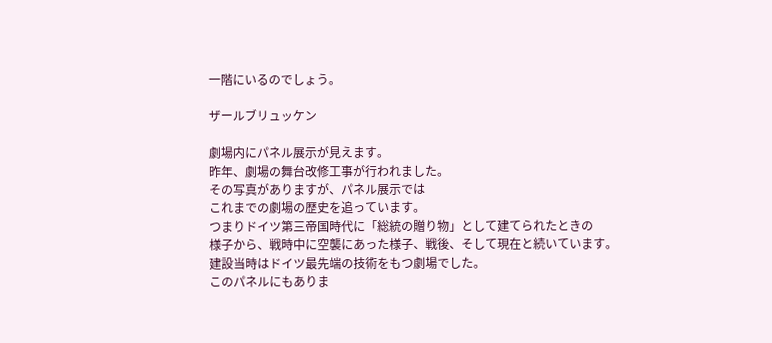一階にいるのでしょう。

ザールブリュッケン

劇場内にパネル展示が見えます。
昨年、劇場の舞台改修工事が行われました。
その写真がありますが、パネル展示では
これまでの劇場の歴史を追っています。
つまりドイツ第三帝国時代に「総統の贈り物」として建てられたときの
様子から、戦時中に空襲にあった様子、戦後、そして現在と続いています。
建設当時はドイツ最先端の技術をもつ劇場でした。
このパネルにもありま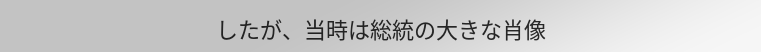したが、当時は総統の大きな肖像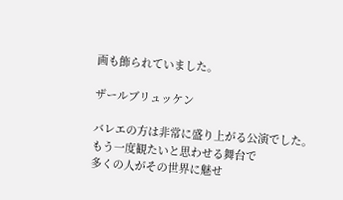画も飾られていました。

ザールブリュッケン

バレエの方は非常に盛り上がる公演でした。
もう一度観たいと思わせる舞台で
多くの人がその世界に魅せ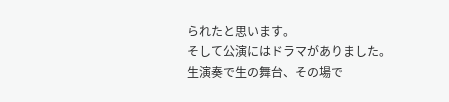られたと思います。
そして公演にはドラマがありました。
生演奏で生の舞台、その場で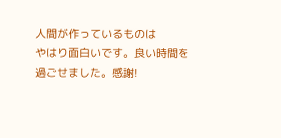人間が作っているものは
やはり面白いです。良い時間を過ごせました。感謝!